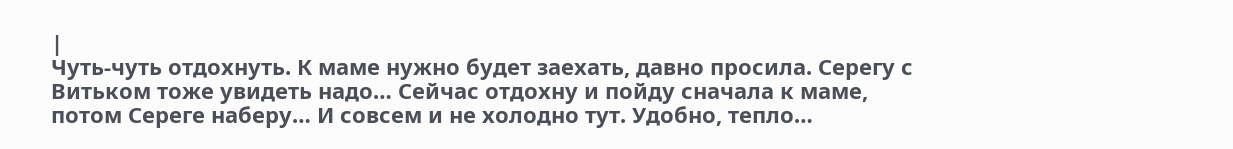|
Чуть-чуть отдохнуть. К маме нужно будет заехать, давно просила. Серегу с Витьком тоже увидеть надо… Сейчас отдохну и пойду сначала к маме, потом Сереге наберу… И совсем и не холодно тут. Удобно, тепло…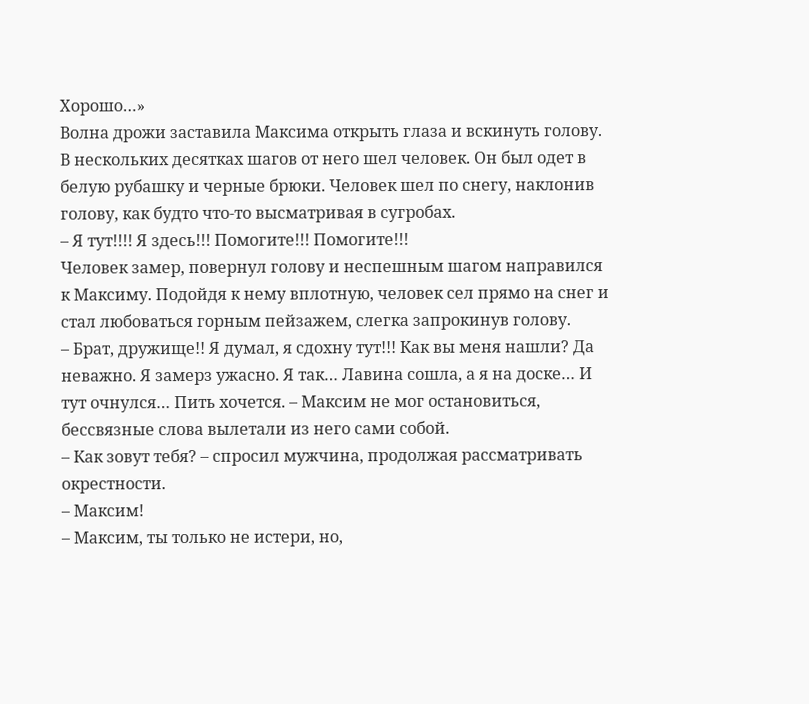Хорошо…»
Волна дрожи заставила Максима открыть глаза и вскинуть голову. В нескольких десятках шагов от него шел человек. Он был одет в белую рубашку и черные брюки. Человек шел по снегу, наклонив голову, как будто что-то высматривая в сугробах.
– Я тут!!!! Я здесь!!! Помогите!!! Помогите!!!
Человек замер, повернул голову и неспешным шагом направился к Максиму. Подойдя к нему вплотную, человек сел прямо на снег и стал любоваться горным пейзажем, слегка запрокинув голову.
– Брат, дружище!! Я думал, я сдохну тут!!! Как вы меня нашли? Да неважно. Я замерз ужасно. Я так… Лавина сошла, а я на доске… И тут очнулся… Пить хочется. – Максим не мог остановиться, бессвязные слова вылетали из него сами собой.
– Как зовут тебя? – спросил мужчина, продолжая рассматривать окрестности.
– Максим!
– Максим, ты только не истери, но,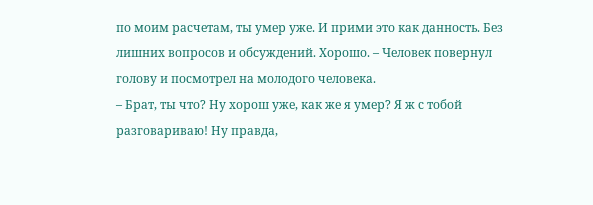по моим расчетам, ты умер уже. И прими это как данность. Без лишних вопросов и обсуждений. Хорошо. – Человек повернул голову и посмотрел на молодого человека.
– Брат, ты что? Ну хорош уже, как же я умер? Я ж с тобой разговариваю! Ну правда,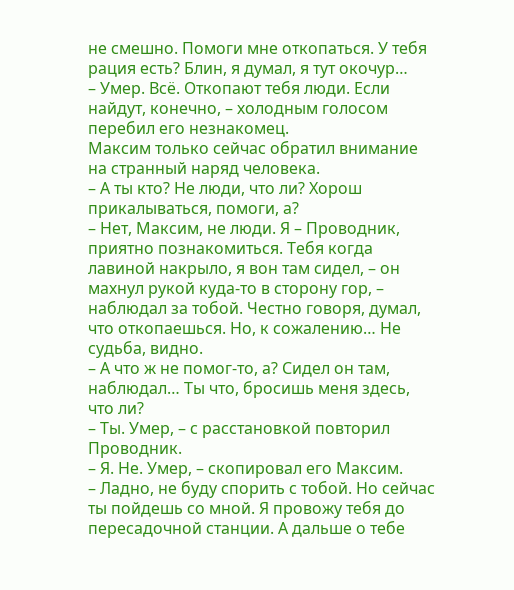не смешно. Помоги мне откопаться. У тебя рация есть? Блин, я думал, я тут окочур…
– Умер. Всё. Откопают тебя люди. Если найдут, конечно, – холодным голосом перебил его незнакомец.
Максим только сейчас обратил внимание на странный наряд человека.
– А ты кто? Не люди, что ли? Хорош прикалываться, помоги, а?
– Нет, Максим, не люди. Я – Проводник, приятно познакомиться. Тебя когда лавиной накрыло, я вон там сидел, – он махнул рукой куда-то в сторону гор, – наблюдал за тобой. Честно говоря, думал, что откопаешься. Но, к сожалению… Не судьба, видно.
– А что ж не помог-то, а? Сидел он там, наблюдал… Ты что, бросишь меня здесь, что ли?
– Ты. Умер, – с расстановкой повторил Проводник.
– Я. Не. Умер, – скопировал его Максим.
– Ладно, не буду спорить с тобой. Но сейчас ты пойдешь со мной. Я провожу тебя до пересадочной станции. А дальше о тебе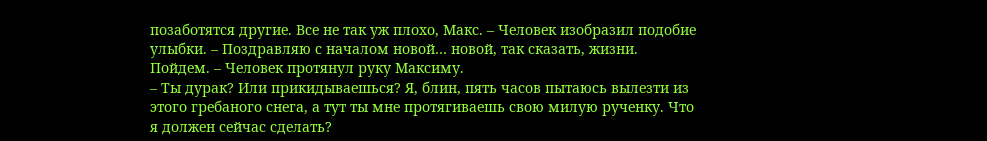позаботятся другие. Все не так уж плохо, Макс. – Человек изобразил подобие улыбки. – Поздравляю с началом новой… новой, так сказать, жизни. Пойдем. – Человек протянул руку Максиму.
– Ты дурак? Или прикидываешься? Я, блин, пять часов пытаюсь вылезти из этого гребаного снега, а тут ты мне протягиваешь свою милую рученку. Что я должен сейчас сделать?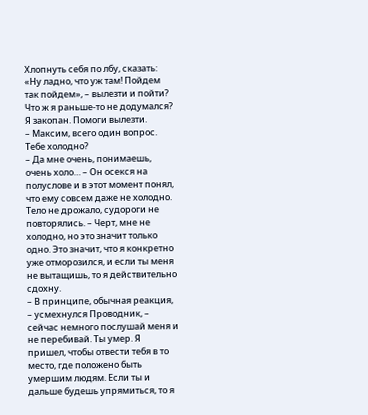Хлопнуть себя по лбу, сказать: «Ну ладно, что уж там! Пойдем так пойдем», – вылезти и пойти? Что ж я раньше-то не додумался? Я закопан. Помоги вылезти.
– Максим, всего один вопрос. Тебе холодно?
– Да мне очень, понимаешь, очень холо… – Он осекся на полуслове и в этот момент понял, что ему совсем даже не холодно. Тело не дрожало, судороги не повторялись. – Черт, мне не холодно, но это значит только одно. Это значит, что я конкретно уже отморозился, и если ты меня не вытащишь, то я действительно сдохну.
– В принципе, обычная реакция, – усмехнулся Проводник, – сейчас немного послушай меня и не перебивай. Ты умер. Я пришел, чтобы отвести тебя в то место, где положено быть умершим людям. Если ты и дальше будешь упрямиться, то я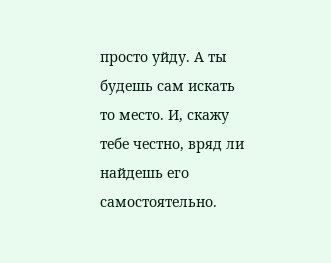просто уйду. А ты будешь сам искать то место. И, скажу тебе честно, вряд ли найдешь его самостоятельно.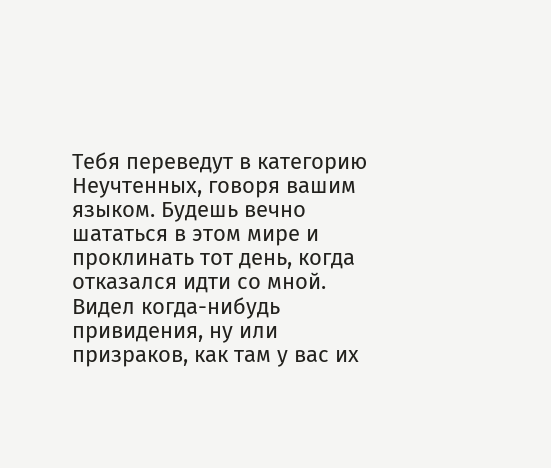Тебя переведут в категорию Неучтенных, говоря вашим языком. Будешь вечно шататься в этом мире и проклинать тот день, когда отказался идти со мной. Видел когда-нибудь привидения, ну или призраков, как там у вас их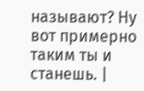называют? Ну вот примерно таким ты и станешь. |